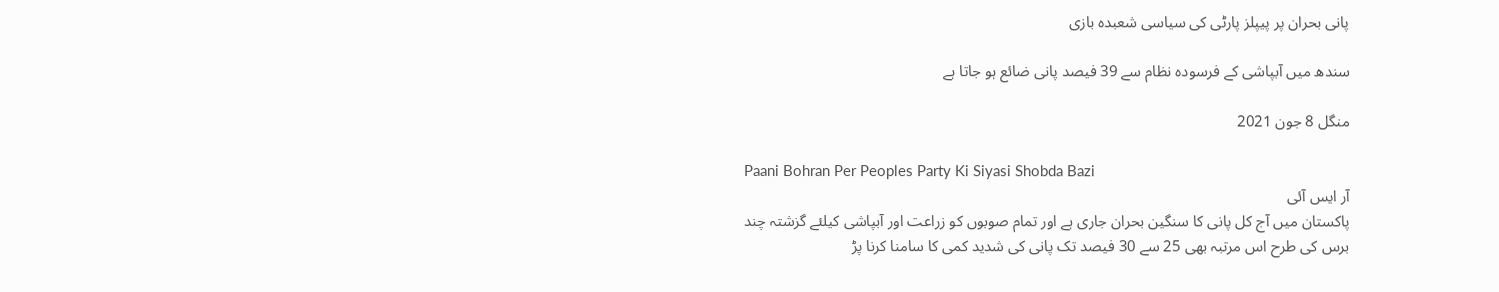پانی بحران پر پیپلز پارٹی کی سیاسی شعبدہ بازی

سندھ میں آبپاشی کے فرسودہ نظام سے 39 فیصد پانی ضائع ہو جاتا ہے

منگل 8 جون 2021

Paani Bohran Per Peoples Party Ki Siyasi Shobda Bazi
آر ایس آئی
پاکستان میں آج کل پانی کا سنگین بحران جاری ہے اور تمام صوبوں کو زراعت اور آبپاشی کیلئے گزشتہ چند برس کی طرح اس مرتبہ بھی 25 سے 30 فیصد تک پانی کی شدید کمی کا سامنا کرنا پڑ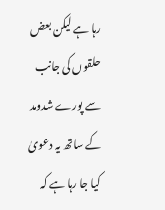رہا ہے لیکن بعض حلقوں کی جانب سے پورے شدومد کے ساتھ یہ دعویٰ کیا جا رہا ہے کہ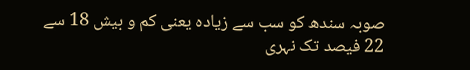صوبہ سندھ کو سب سے زیادہ یعنی کم و بیش 18 سے 22 فیصد تک نہری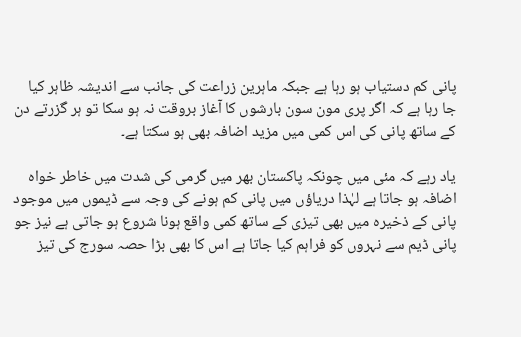پانی کم دستیاب ہو رہا ہے جبکہ ماہرین زراعت کی جانب سے اندیشہ ظاہر کیا جا رہا ہے کہ اگر پری مون سون بارشوں کا آغاز بروقت نہ ہو سکا تو ہر گزرتے دن کے ساتھ پانی کی اس کمی میں مزید اضافہ بھی ہو سکتا ہے۔

یاد رہے کہ مئی میں چونکہ پاکستان بھر میں گرمی کی شدت میں خاطر خواہ اضافہ ہو جاتا ہے لہٰذا دریاؤں میں پانی کم ہونے کی وجہ سے ڈیموں میں موجود پانی کے ذخیرہ میں بھی تیزی کے ساتھ کمی واقع ہونا شروع ہو جاتی ہے نیز جو پانی ڈیم سے نہروں کو فراہم کیا جاتا ہے اس کا بھی بڑا حصہ سورج کی تیز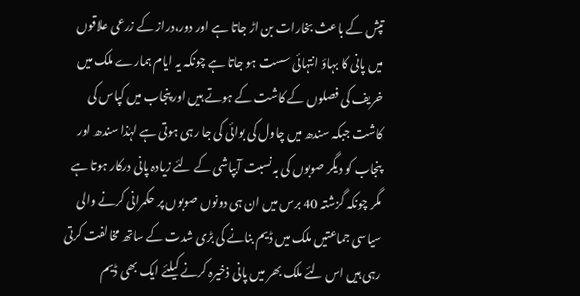تپش کے باعث بخارات بن اڑ جاتا ہے اور دور،دراز کے زرعی علاقوں میں پانی کا بہاؤ انتہائی سست ہو جاتا ہے چونکہ یہ ایام ہمارے ملک میں خریف کی فصلوں کے کاشت کے ہوتے ہیں اور پنجاب میں کپاس کی کاشت جبکہ سندھ میں چاول کی بوائی کی جا رہی ہوتی ہے لہٰذا سندھ اور پنجاب کو دیگر صوبوں کی بہ نسبت آبپاشی کے لئے زیادہ پانی درکار ہوتا ہے مگر چونکہ گزشتہ 40 برس میں ان ہی دونوں صوبوں پر حکمرانی کرنے والی سیاسی جماعتیں ملک میں ڈیم بنانے کی بڑی شدت کے ساتھ مخالفت کرتی رہی ہیں اس لئے ملک بھر میں پانی ذخیرہ کرنے کیلئے ایک بھی ڈیم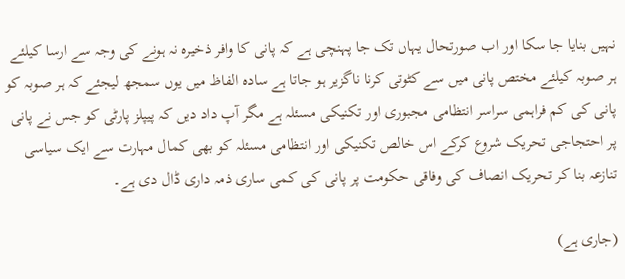نہیں بنایا جا سکا اور اب صورتحال یہاں تک جا پہنچی ہے کہ پانی کا وافر ذخیرہ نہ ہونے کی وجہ سے ارسا کیلئے ہر صوبہ کیلئے مختص پانی میں سے کٹوتی کرنا ناگزیر ہو جاتا ہے سادہ الفاظ میں یوں سمجھ لیجئے کہ ہر صوبہ کو پانی کی کم فراہمی سراسر انتظامی مجبوری اور تکنیکی مسئلہ ہے مگر آپ داد دیں کہ پیپلز پارٹی کو جس نے پانی پر احتجاجی تحریک شروع کرکے اس خالص تکنیکی اور انتظامی مسئلہ کو بھی کمال مہارت سے ایک سیاسی تنازعہ بنا کر تحریک انصاف کی وفاقی حکومت پر پانی کی کمی ساری ذمہ داری ڈال دی ہے۔

(جاری ہے)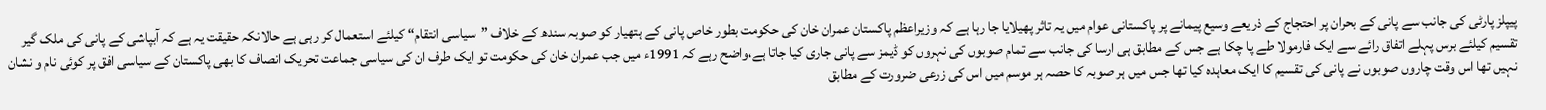پیپلز پارٹی کی جانب سے پانی کے بحران پر احتجاج کے ذریعے وسیع پیمانے پر پاکستانی عوام میں یہ تاثر پھیلایا جا رہا ہے کہ وزیراعظم پاکستان عمران خان کی حکومت بطور خاص پانی کے ہتھیار کو صوبہ سندھ کے خلاف ”سیاسی انتقام“ کیلئے استعمال کر رہی ہے حالانکہ حقیقت یہ ہے کہ آبپاشی کے پانی کی ملک گیر تقسیم کیلئے برس پہلے اتفاق رائے سے ایک فارمولا طے پا چکا ہے جس کے مطابق ہی ارسا کی جانب سے تمام صوبوں کی نہروں کو ڈیمز سے پانی جاری کیا جاتا ہے،واضح رہے کہ 1991ء میں جب عمران خان کی حکومت تو ایک طرف ان کی سیاسی جماعت تحریک انصاف کا بھی پاکستان کے سیاسی افق پر کوئی نام و نشان نہیں تھا اس وقت چاروں صوبوں نے پانی کی تقسیم کا ایک معاہدہ کیا تھا جس میں ہر صوبہ کا حصہ ہر موسم میں اس کی زرعی ضرورت کے مطابق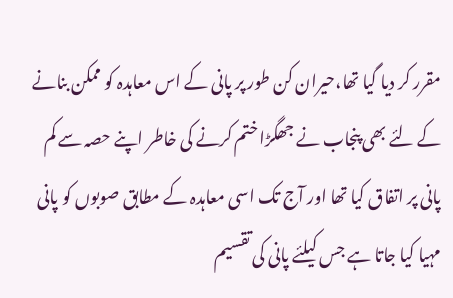مقرر کر دیا گیا تھا،حیران کن طور پر پانی کے اس معاہدہ کو ممکن بنانے کے لئے بھی پنجاب نے جھگڑا ختم کرنے کی خاطر اپنے حصہ سے کم پانی پر اتفاق کیا تھا اور آج تک اسی معاہدہ کے مطابق صوبوں کو پانی مہیا کیا جاتا ہے جس کیلئے پانی کی تقسیم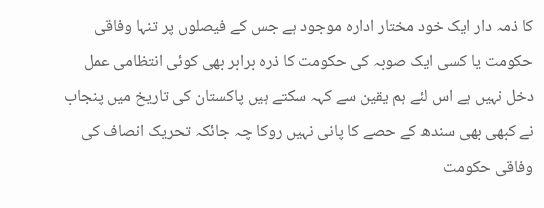کا ذمہ دار ایک خود مختار ادارہ موجود ہے جس کے فیصلوں پر تنہا وفاقی حکومت یا کسی ایک صوبہ کی حکومت کا ذرہ برابر بھی کوئی انتظامی عمل دخل نہیں ہے اس لئے ہم یقین سے کہہ سکتے ہیں پاکستان کی تاریخ میں پنجاب نے کبھی بھی سندھ کے حصے کا پانی نہیں روکا چہ جائکہ تحریک انصاف کی وفاقی حکومت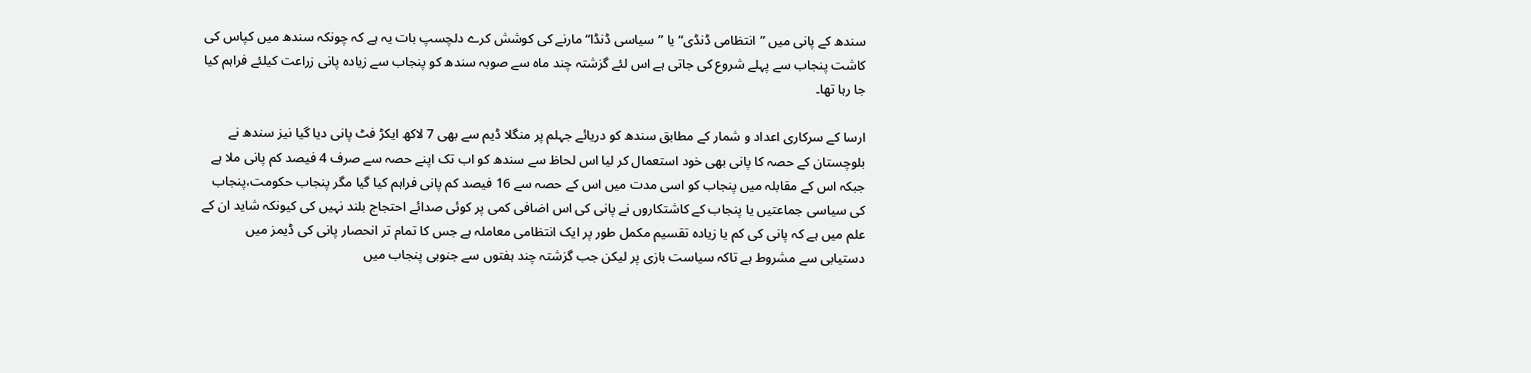سندھ کے پانی میں ”انتظامی ڈنڈی“ یا ”سیاسی ڈنڈا“ مارنے کی کوشش کرے دلچسپ بات یہ ہے کہ چونکہ سندھ میں کپاس کی کاشت پنجاب سے پہلے شروع کی جاتی ہے اس لئے گزشتہ چند ماہ سے صوبہ سندھ کو پنجاب سے زیادہ پانی زراعت کیلئے فراہم کیا جا رہا تھا۔

ارسا کے سرکاری اعداد و شمار کے مطابق سندھ کو دریائے جہلم پر منگلا ڈیم سے بھی 7 لاکھ ایکڑ فٹ پانی دیا گیا نیز سندھ نے بلوچستان کے حصہ کا پانی بھی خود استعمال کر لیا اس لحاظ سے سندھ کو اب تک اپنے حصہ سے صرف 4 فیصد کم پانی ملا ہے جبکہ اس کے مقابلہ میں پنجاب کو اسی مدت میں اس کے حصہ سے 16 فیصد کم پانی فراہم کیا گیا مگر پنجاب حکومت،پنجاب کی سیاسی جماعتیں یا پنجاب کے کاشتکاروں نے پانی کی اس اضافی کمی پر کوئی صدائے احتجاج بلند نہیں کی کیونکہ شاید ان کے علم میں ہے کہ پانی کی کم یا زیادہ تقسیم مکمل طور پر ایک انتظامی معاملہ ہے جس کا تمام تر انحصار پانی کی ڈیمز میں دستیابی سے مشروط ہے تاکہ سیاست بازی پر لیکن جب گزشتہ چند ہفتوں سے جنوبی پنجاب میں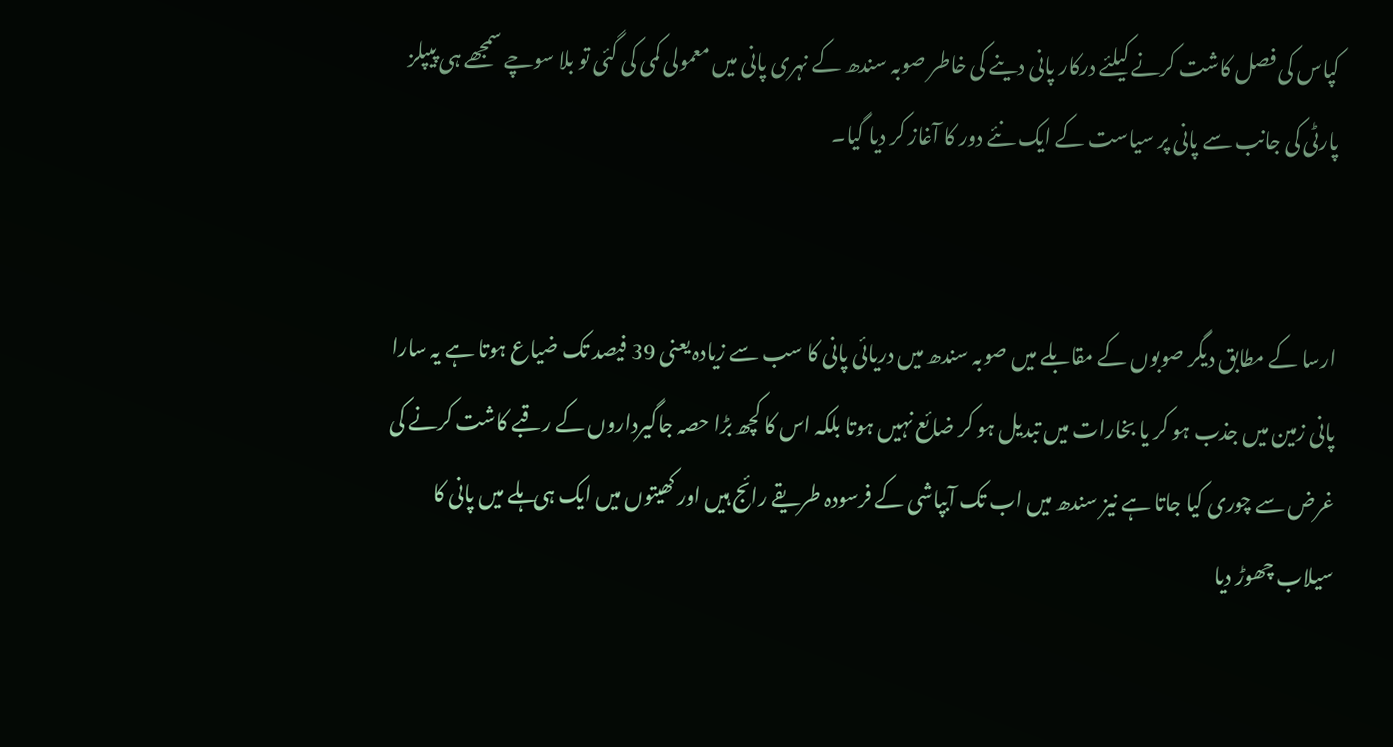کپاس کی فصل کاشت کرنے کیلئے درکار پانی دینے کی خاطر صوبہ سندھ کے نہری پانی میں معمولی کمی کی گئی تو بلا سوچے سمجھے ہی پیپلز پارٹی کی جانب سے پانی پر سیاست کے ایک نئے دور کا آغاز کر دیا گیا۔


ارسا کے مطابق دیگر صوبوں کے مقابلے میں صوبہ سندھ میں دریائی پانی کا سب سے زیادہ یعنی 39 فیصد تک ضیاع ہوتا ہے یہ سارا پانی زمین میں جذب ہو کر یا بخارات میں تبدیل ہو کر ضائع نہیں ہوتا بلکہ اس کا کچھ بڑا حصہ جاگیرداروں کے رقبے کاشت کرنے کی غرض سے چوری کیا جاتا ہے نیز سندھ میں اب تک آبپاشی کے فرسودہ طریقے رائج ہیں اور کھیتوں میں ایک ہی ہلے میں پانی کا سیلاب چھوڑ دیا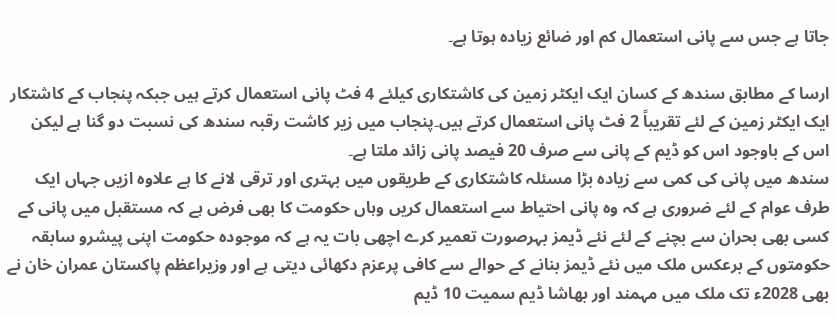جاتا ہے جس سے پانی استعمال کم اور ضائع زیادہ ہوتا ہے۔

ارسا کے مطابق سندھ کے کسان ایک ایکٹر زمین کی کاشتکاری کیلئے 4 فٹ پانی استعمال کرتے ہیں جبکہ پنجاب کے کاشتکار ایک ایکٹر زمین کے لئے تقریباً 2 فٹ پانی استعمال کرتے ہیں۔پنجاب میں زیر کاشت رقبہ سندھ کی نسبت دو گنا ہے لیکن اس کے باوجود اس کو ڈیم کے پانی سے صرف 20 فیصد پانی زائد ملتا ہے۔
سندھ میں پانی کی کمی سے زیادہ بڑا مسئلہ کاشتکاری کے طریقوں میں بہتری اور ترقی لانے کا ہے علاوہ ازیں جہاں ایک طرف عوام کے لئے ضروری ہے کہ وہ پانی احتیاط سے استعمال کریں وہاں حکومت کا بھی فرض ہے کہ مستقبل میں پانی کے کسی بھی بحران سے بچنے کے لئے نئے ڈیمز بہرصورت تعمیر کرے اچھی بات یہ ہے کہ موجودہ حکومت اپنی پیشرو سابقہ حکومتوں کے برعکس ملک میں نئے ڈیمز بنانے کے حوالے سے کافی پرعزم دکھائی دیتی ہے اور وزیراعظم پاکستان عمران خان نے بھی 2028ء تک ملک میں مہمند اور بھاشا ڈیم سمیت 10 ڈیم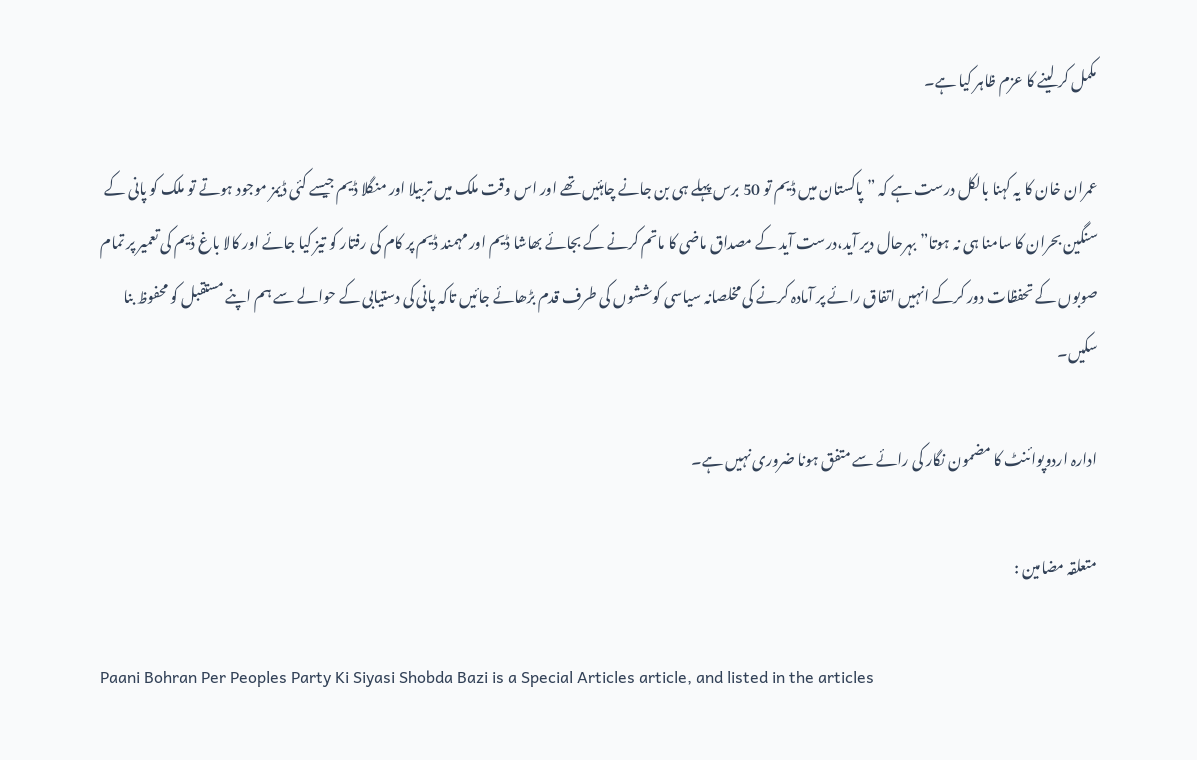مکمل کر لینے کا عزم ظاہر کیا ہے۔

عمران خان کا یہ کہنا بالکل درست ہے کہ ”پاکستان میں ڈیم تو 50 برس پہلے ہی بن جانے چاہئیں تھے اور اس وقت ملک میں تربیلا اور منگلا ڈیم جیسے کئی ڈیمز موجود ہوتے تو ملک کو پانی کے سنگین بحران کا سامنا ہی نہ ہوتا”بہرحال دیر آید،درست آید کے مصداق ماضی کا ماتم کرنے کے بجائے بھاشا ڈیم اور مہمند ڈیم پر کام کی رفتار کو تیز کیا جائے اور کالا باغ ڈیم کی تعمیر پر تمام صوبوں کے تحفظات دور کرکے انہیں اتفاق رائے پر آمادہ کرنے کی مخلصانہ سیاسی کوششوں کی طرف قدم بڑھائے جائیں تاکہ پانی کی دستیابی کے حوالے سے ہم اپنے مستقبل کو محفوظ بنا سکیں۔

ادارہ اردوپوائنٹ کا مضمون نگار کی رائے سے متفق ہونا ضروری نہیں ہے۔

متعلقہ مضامین :

Paani Bohran Per Peoples Party Ki Siyasi Shobda Bazi is a Special Articles article, and listed in the articles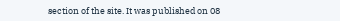section of the site. It was published on 08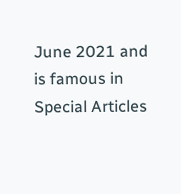June 2021 and is famous in Special Articles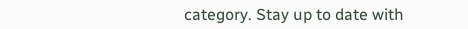category. Stay up to date with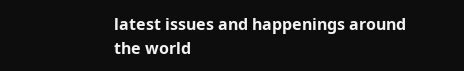latest issues and happenings around the world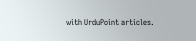with UrduPoint articles.